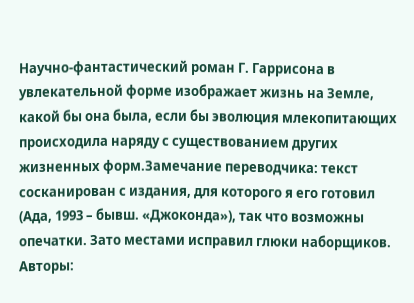Научно-фантастический роман Г. Гаррисона в увлекательной форме изображает жизнь на Земле, какой бы она была, если бы эволюция млекопитающих происходила наряду с существованием других жизненных форм.Замечание переводчика: текст сосканирован с издания, для которого я его готовил (Ада, 1993 – бывш. «Джоконда»), так что возможны опечатки. Зато местами исправил глюки наборщиков.
Авторы: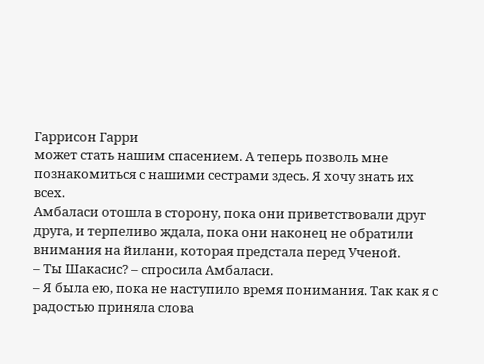Гаррисон Гарри
может стать нашим спасением. А теперь позволь мне познакомиться с нашими сестрами здесь. Я хочу знать их всех.
Амбаласи отошла в сторону, пока они приветствовали друг друга, и терпеливо ждала, пока они наконец не обратили внимания на йилани, которая предстала перед Ученой.
– Ты Шакасис? – спросила Амбаласи.
– Я была ею, пока не наступило время понимания. Так как я с радостью приняла слова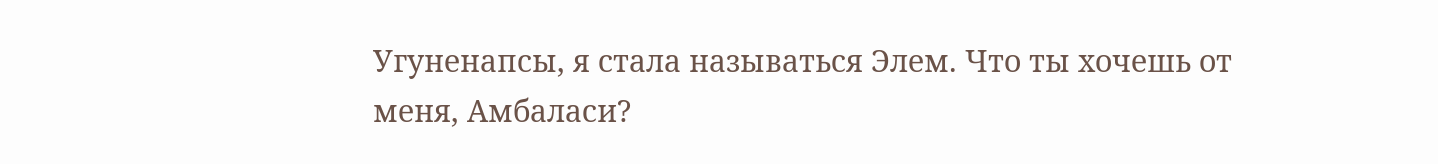Угуненапсы, я стала называться Элем. Что ты хочешь от меня, Амбаласи?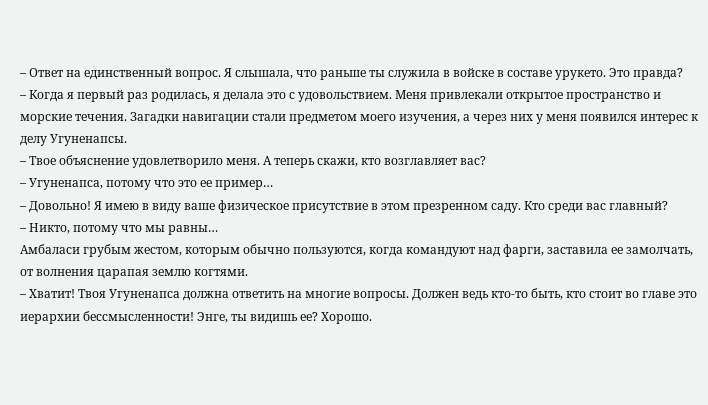– Ответ на единственный вопрос. Я слышала, что раньше ты служила в войске в составе урукето. Это правда?
– Когда я первый раз родилась, я делала это с удовольствием. Меня привлекали открытое пространство и морские течения. Загадки навигации стали предметом моего изучения, а через них у меня появился интерес к делу Угуненапсы.
– Твое объяснение удовлетворило меня. А теперь скажи, кто возглавляет вас?
– Угуненапса, потому что это ее пример…
– Довольно! Я имею в виду ваше физическое присутствие в этом презренном саду. Кто среди вас главный?
– Никто, потому что мы равны…
Амбаласи грубым жестом, которым обычно пользуются, когда командуют над фарги, заставила ее замолчать, от волнения царапая землю когтями.
– Хватит! Твоя Угуненапса должна ответить на многие вопросы. Должен ведь кто-то быть, кто стоит во главе это иерархии бессмысленности! Энге, ты видишь ее? Хорошо.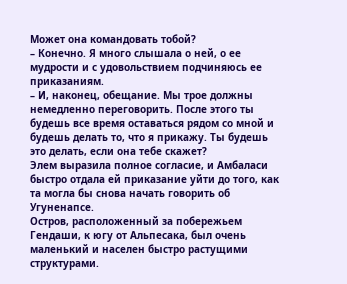Может она командовать тобой?
– Конечно. Я много слышала о ней, о ее мудрости и с удовольствием подчиняюсь ее приказаниям.
– И, наконец, обещание. Мы трое должны немедленно переговорить. После этого ты будешь все время оставаться рядом со мной и будешь делать то, что я прикажу. Ты будешь это делать, если она тебе скажет?
Элем выразила полное согласие, и Амбаласи быстро отдала ей приказание уйти до того, как та могла бы снова начать говорить об Угуненапсе.
Остров, расположенный за побережьем Гендаши, к югу от Альпесака, был очень маленький и населен быстро растущими структурами.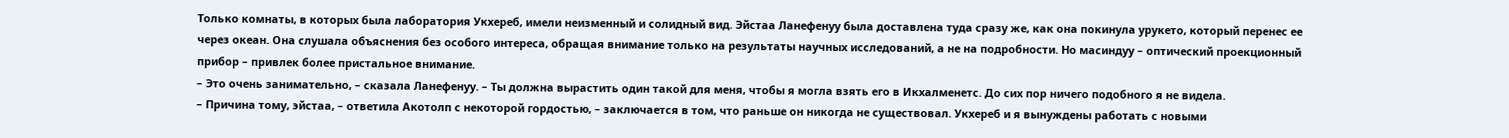Только комнаты, в которых была лаборатория Укхереб, имели неизменный и солидный вид. Эйстаа Ланефенуу была доставлена туда сразу же, как она покинула урукето, который перенес ее через океан. Она слушала объяснения без особого интереса, обращая внимание только на результаты научных исследований, а не на подробности. Но масиндуу – оптический проекционный прибор – привлек более пристальное внимание.
– Это очень занимательно, – сказала Ланефенуу. – Ты должна вырастить один такой для меня, чтобы я могла взять его в Икхалменетс. До сих пор ничего подобного я не видела.
– Причина тому, эйстаа, – ответила Акотолп с некоторой гордостью, – заключается в том, что раньше он никогда не существовал. Укхереб и я вынуждены работать с новыми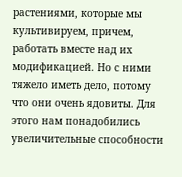растениями, которые мы культивируем, причем, работать вместе над их модификацией. Но с ними тяжело иметь дело, потому что они очень ядовиты. Для этого нам понадобились увеличительные способности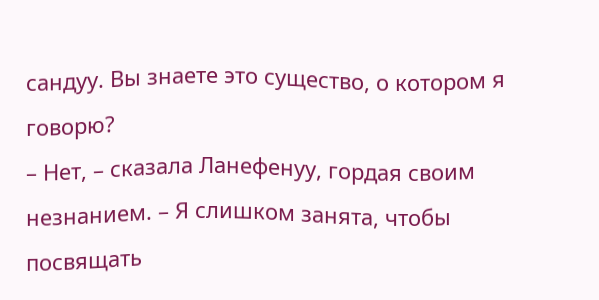сандуу. Вы знаете это существо, о котором я говорю?
– Нет, – сказала Ланефенуу, гордая своим незнанием. – Я слишком занята, чтобы посвящать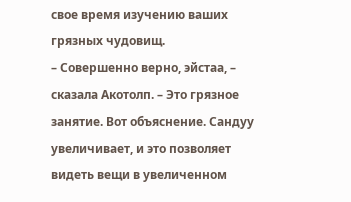свое время изучению ваших грязных чудовищ.
– Совершенно верно, эйстаа, – сказала Акотолп. – Это грязное занятие. Вот объяснение. Сандуу увеличивает, и это позволяет видеть вещи в увеличенном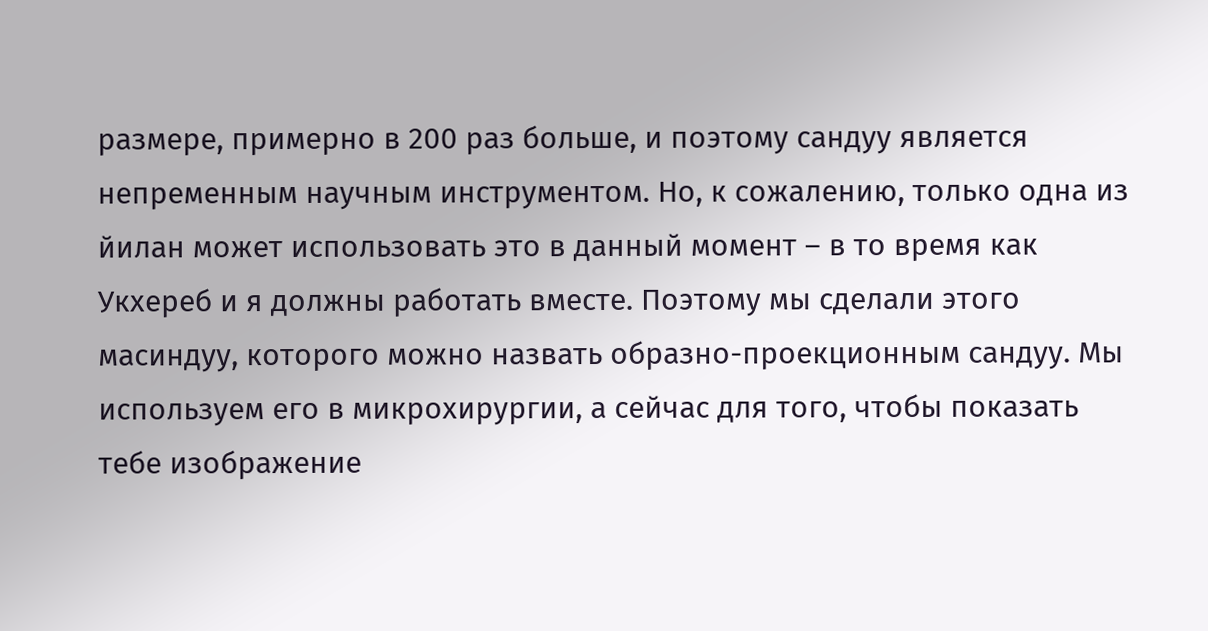размере, примерно в 200 раз больше, и поэтому сандуу является непременным научным инструментом. Но, к сожалению, только одна из йилан может использовать это в данный момент – в то время как Укхереб и я должны работать вместе. Поэтому мы сделали этого масиндуу, которого можно назвать образно-проекционным сандуу. Мы используем его в микрохирургии, а сейчас для того, чтобы показать тебе изображение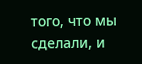того, что мы сделали, и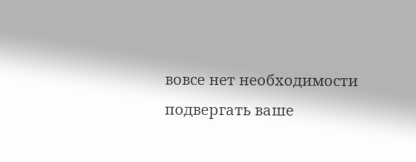вовсе нет необходимости подвергать ваше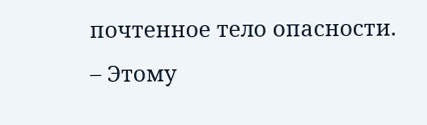почтенное тело опасности.
– Этому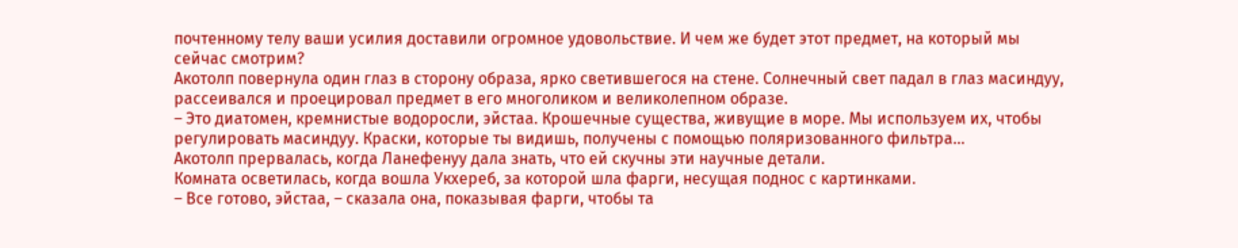почтенному телу ваши усилия доставили огромное удовольствие. И чем же будет этот предмет, на который мы сейчас смотрим?
Акотолп повернула один глаз в сторону образа, ярко светившегося на стене. Солнечный свет падал в глаз масиндуу, рассеивался и проецировал предмет в его многоликом и великолепном образе.
– Это диатомен, кремнистые водоросли, эйстаа. Крошечные существа, живущие в море. Мы используем их, чтобы регулировать масиндуу. Краски, которые ты видишь, получены с помощью поляризованного фильтра…
Акотолп прервалась, когда Ланефенуу дала знать, что ей скучны эти научные детали.
Комната осветилась, когда вошла Укхереб, за которой шла фарги, несущая поднос с картинками.
– Все готово, эйстаа, – сказала она, показывая фарги, чтобы та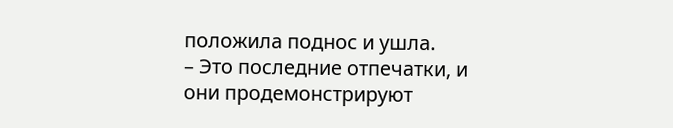положила поднос и ушла.
– Это последние отпечатки, и они продемонстрируют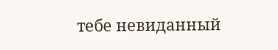тебе невиданный